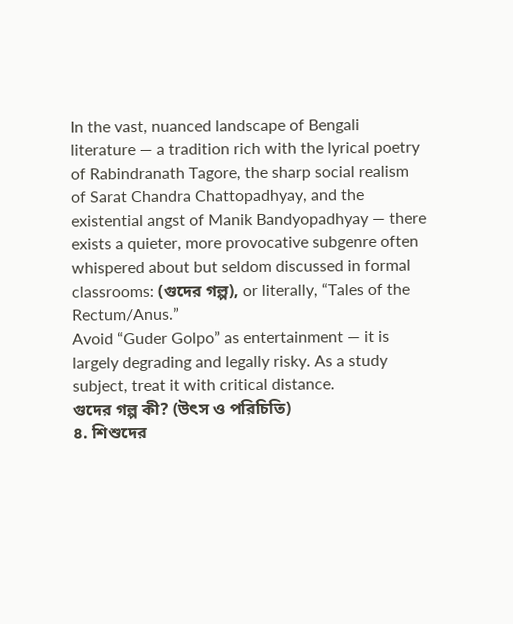In the vast, nuanced landscape of Bengali literature — a tradition rich with the lyrical poetry of Rabindranath Tagore, the sharp social realism of Sarat Chandra Chattopadhyay, and the existential angst of Manik Bandyopadhyay — there exists a quieter, more provocative subgenre often whispered about but seldom discussed in formal classrooms: (গুদের গল্প), or literally, “Tales of the Rectum/Anus.”
Avoid “Guder Golpo” as entertainment — it is largely degrading and legally risky. As a study subject, treat it with critical distance.
গুদের গল্প কী? (উৎস ও পরিচিতি)
৪. শিশুদের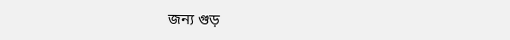জন্য গুড়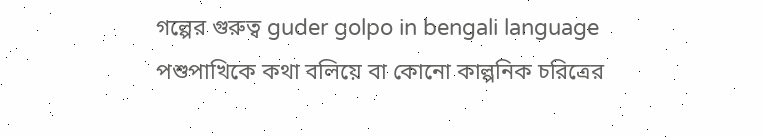গল্পের গুরুত্ব guder golpo in bengali language
পশুপাখিকে কথা বলিয়ে বা কোনো কাল্পনিক চরিত্রের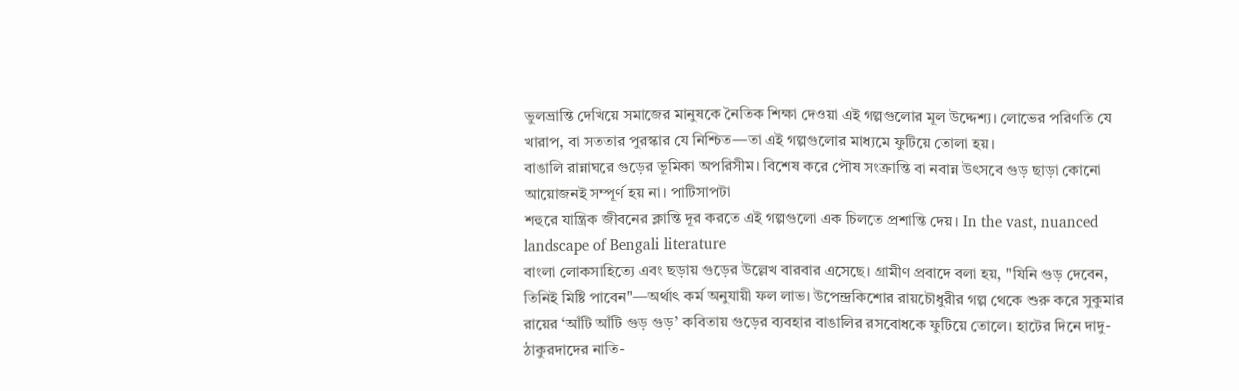ভুলভ্রান্তি দেখিয়ে সমাজের মানুষকে নৈতিক শিক্ষা দেওয়া এই গল্পগুলোর মূল উদ্দেশ্য। লোভের পরিণতি যে খারাপ, বা সততার পুরস্কার যে নিশ্চিত—তা এই গল্পগুলোর মাধ্যমে ফুটিয়ে তোলা হয়।
বাঙালি রান্নাঘরে গুড়ের ভূমিকা অপরিসীম। বিশেষ করে পৌষ সংক্রান্তি বা নবান্ন উৎসবে গুড় ছাড়া কোনো আয়োজনই সম্পূর্ণ হয় না। পাটিসাপটা
শহুরে যান্ত্রিক জীবনের ক্লান্তি দূর করতে এই গল্পগুলো এক চিলতে প্রশান্তি দেয়। In the vast, nuanced landscape of Bengali literature
বাংলা লোকসাহিত্যে এবং ছড়ায় গুড়ের উল্লেখ বারবার এসেছে। গ্রামীণ প্রবাদে বলা হয়, "যিনি গুড় দেবেন, তিনিই মিষ্টি পাবেন"—অর্থাৎ কর্ম অনুযায়ী ফল লাভ। উপেন্দ্রকিশোর রায়চৌধুরীর গল্প থেকে শুরু করে সুকুমার রায়ের ‘আঁটি আঁটি গুড় গুড়’ কবিতায় গুড়ের ব্যবহার বাঙালির রসবোধকে ফুটিয়ে তোলে। হাটের দিনে দাদু-ঠাকুরদাদের নাতি-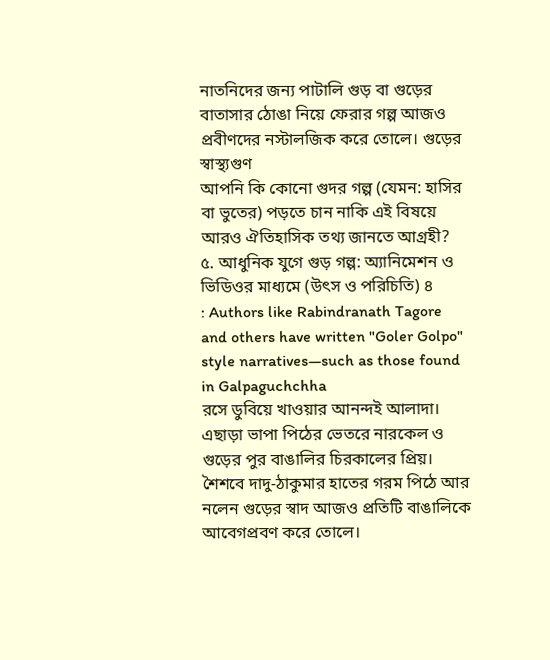নাতনিদের জন্য পাটালি গুড় বা গুড়ের বাতাসার ঠোঙা নিয়ে ফেরার গল্প আজও প্রবীণদের নস্টালজিক করে তোলে। গুড়ের স্বাস্থ্যগুণ
আপনি কি কোনো গুদর গল্প (যেমন: হাসির বা ভুতের) পড়তে চান নাকি এই বিষয়ে আরও ঐতিহাসিক তথ্য জানতে আগ্রহী?
৫. আধুনিক যুগে গুড় গল্প: অ্যানিমেশন ও ভিডিওর মাধ্যমে (উৎস ও পরিচিতি) ৪
: Authors like Rabindranath Tagore and others have written "Goler Golpo" style narratives—such as those found in Galpaguchchha
রসে ডুবিয়ে খাওয়ার আনন্দই আলাদা। এছাড়া ভাপা পিঠের ভেতরে নারকেল ও গুড়ের পুর বাঙালির চিরকালের প্রিয়।
শৈশবে দাদু-ঠাকুমার হাতের গরম পিঠে আর নলেন গুড়ের স্বাদ আজও প্রতিটি বাঙালিকে আবেগপ্রবণ করে তোলে।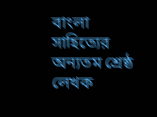বাংলা সাহিত্যের অন্যতম শ্রেষ্ঠ লেখক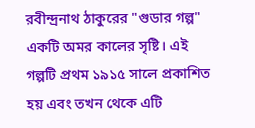রবীন্দ্রনাথ ঠাকুরের "গুডার গল্প" একটি অমর কালের সৃষ্টি। এই গল্পটি প্রথম ১৯১৫ সালে প্রকাশিত হয় এবং তখন থেকে এটি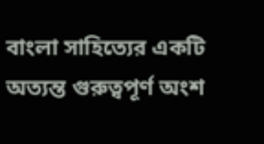বাংলা সাহিত্যের একটি অত্যন্ত গুরুত্বপূর্ণ অংশ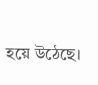হয়ে উঠেছে।